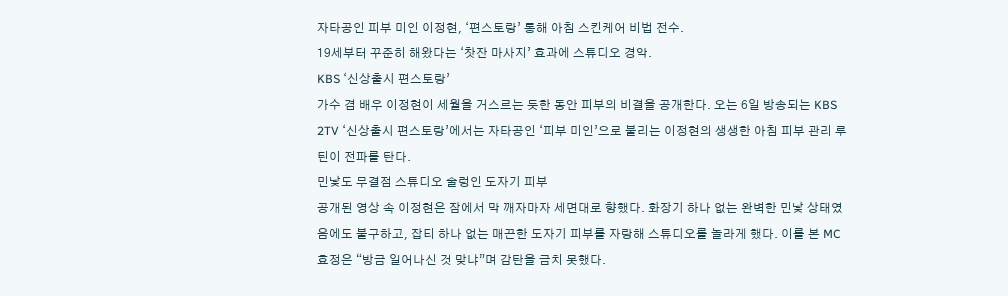자타공인 피부 미인 이정현, ‘편스토랑’ 통해 아침 스킨케어 비법 전수.
19세부터 꾸준히 해왔다는 ‘찻잔 마사지’ 효과에 스튜디오 경악.
KBS ‘신상출시 편스토랑’
가수 겸 배우 이정현이 세월을 거스르는 듯한 동안 피부의 비결을 공개한다. 오는 6일 방송되는 KBS 2TV ‘신상출시 편스토랑’에서는 자타공인 ‘피부 미인’으로 불리는 이정현의 생생한 아침 피부 관리 루틴이 전파를 탄다.
민낯도 무결점 스튜디오 술렁인 도자기 피부
공개된 영상 속 이정현은 잠에서 막 깨자마자 세면대로 향했다. 화장기 하나 없는 완벽한 민낯 상태였음에도 불구하고, 잡티 하나 없는 매끈한 도자기 피부를 자랑해 스튜디오를 놀라게 했다. 이를 본 MC 효정은 “방금 일어나신 것 맞냐”며 감탄을 금치 못했다.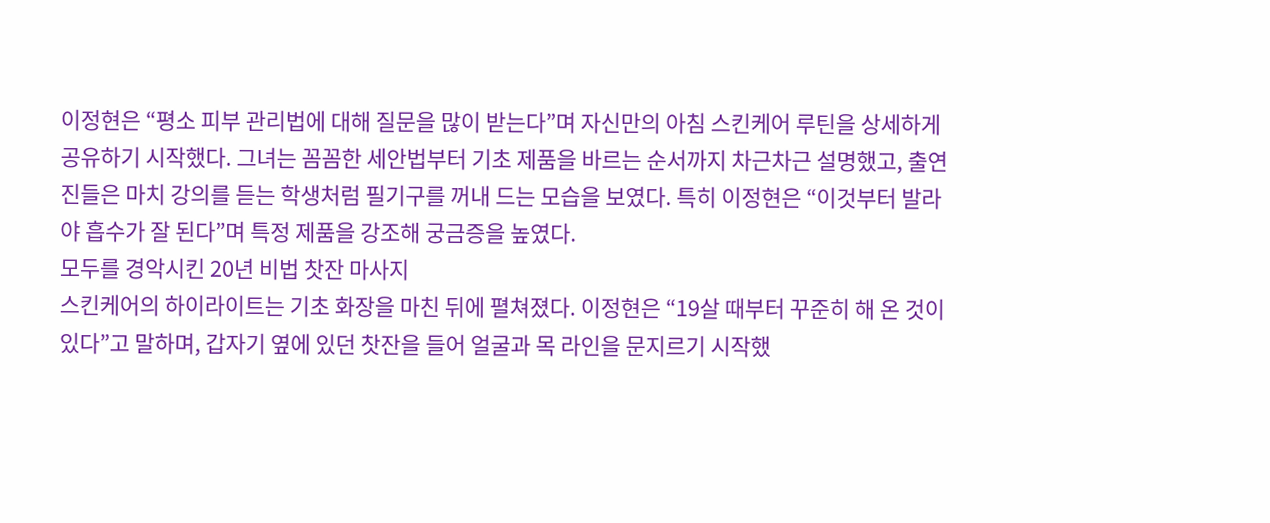이정현은 “평소 피부 관리법에 대해 질문을 많이 받는다”며 자신만의 아침 스킨케어 루틴을 상세하게 공유하기 시작했다. 그녀는 꼼꼼한 세안법부터 기초 제품을 바르는 순서까지 차근차근 설명했고, 출연진들은 마치 강의를 듣는 학생처럼 필기구를 꺼내 드는 모습을 보였다. 특히 이정현은 “이것부터 발라야 흡수가 잘 된다”며 특정 제품을 강조해 궁금증을 높였다.
모두를 경악시킨 20년 비법 찻잔 마사지
스킨케어의 하이라이트는 기초 화장을 마친 뒤에 펼쳐졌다. 이정현은 “19살 때부터 꾸준히 해 온 것이 있다”고 말하며, 갑자기 옆에 있던 찻잔을 들어 얼굴과 목 라인을 문지르기 시작했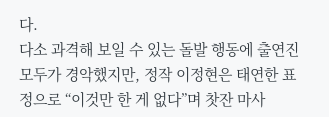다.
다소 과격해 보일 수 있는 돌발 행동에 출연진 모두가 경악했지만, 정작 이정현은 태연한 표정으로 “이것만 한 게 없다”며 찻잔 마사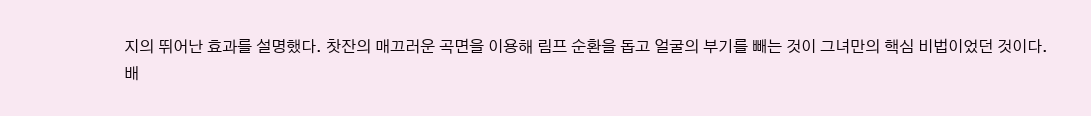지의 뛰어난 효과를 설명했다. 찻잔의 매끄러운 곡면을 이용해 림프 순환을 돕고 얼굴의 부기를 빼는 것이 그녀만의 핵심 비법이었던 것이다.
배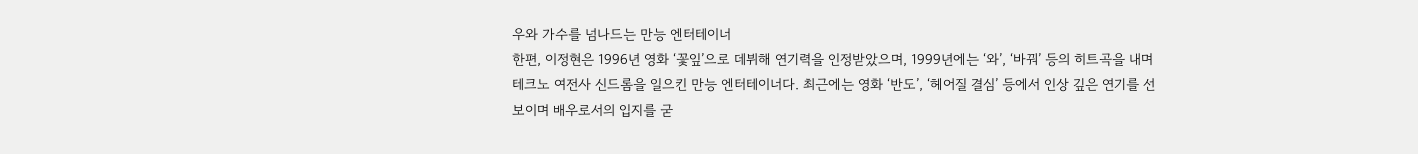우와 가수를 넘나드는 만능 엔터테이너
한편, 이정현은 1996년 영화 ‘꽃잎’으로 데뷔해 연기력을 인정받았으며, 1999년에는 ‘와’, ‘바꿔’ 등의 히트곡을 내며 테크노 여전사 신드롬을 일으킨 만능 엔터테이너다. 최근에는 영화 ‘반도’, ‘헤어질 결심’ 등에서 인상 깊은 연기를 선보이며 배우로서의 입지를 굳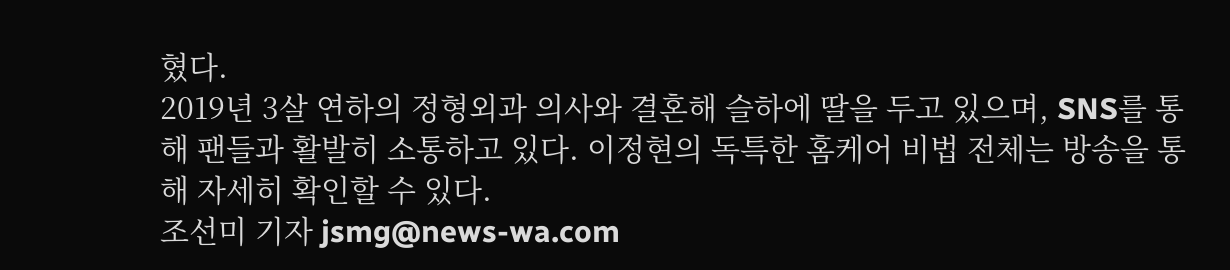혔다.
2019년 3살 연하의 정형외과 의사와 결혼해 슬하에 딸을 두고 있으며, SNS를 통해 팬들과 활발히 소통하고 있다. 이정현의 독특한 홈케어 비법 전체는 방송을 통해 자세히 확인할 수 있다.
조선미 기자 jsmg@news-wa.com